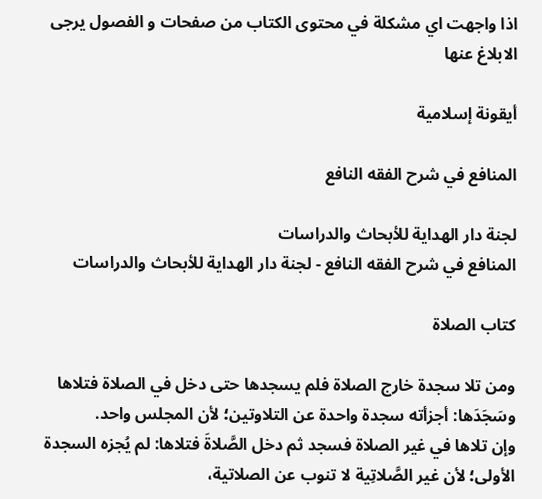اذا واجهت اي مشكلة في محتوى الكتاب من صفحات و الفصول يرجى الابلاغ عنها

أيقونة إسلامية

المنافع في شرح الفقه النافع

لجنة دار الهداية للأبحاث والدراسات
المنافع في شرح الفقه النافع - لجنة دار الهداية للأبحاث والدراسات

كتاب الصلاة

ومن تلا سجدة خارج الصلاة فلم يسجدها حتى دخل في الصلاة فتلاها وسَجَدَها: أجزأته سجدة واحدة عن التلاوتين؛ لأن المجلس واحد.
وإن تلاها في غير الصلاة فسجد ثم دخل الصَّلاةَ فتلاها: لم يُجزه السجدة الأولى؛ لأن غير الصَّلاتِية لا تنوب عن الصلاتية،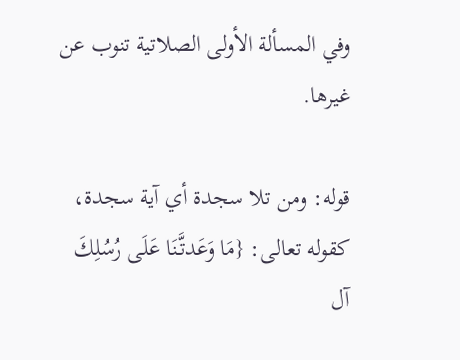وفي المسألة الأولى الصلاتية تنوب عن غيرها.

قوله: ومن تلا سجدة أي آية سجدة، كقوله تعالى: {مَا وَعَدتَّنَا عَلَى رُسُلِكَ
آل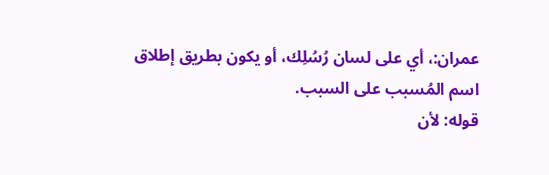عمران:، أي على لسان رُسُلِك، أو يكون بطريق إطلاق اسم المُسبب على السبب.
قوله: لأن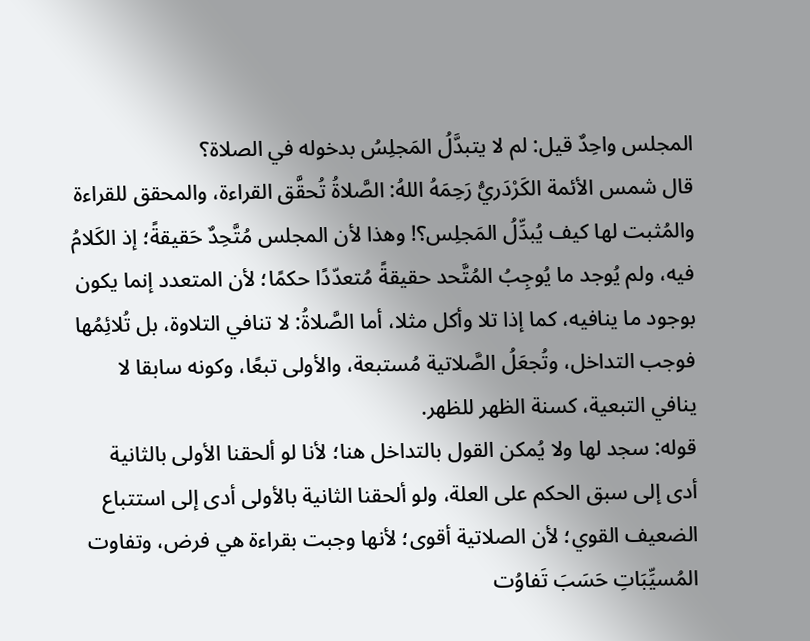المجلس واحِدٌ قيل: لم لا يتبدَّلُ المَجلِسُ بدخوله في الصلاة؟
قال شمس الأئمة الكَرْدَريُّ رَحِمَهُ اللهُ: الصَّلاةُ تُحقَّق القراءة، والمحقق للقراءة والمُثبت لها كيف يُبدِّلُ المَجلِس؟! وهذا لأن المجلس مُتَّحِدٌ حَقيقةً؛ إذ الكَلامُ فيه، ولم يُوجد ما يُوجِبُ المُتَّحد حقيقةً مُتعدّدًا حكمًا؛ لأن المتعدد إنما يكون بوجود ما ينافيه، كما إذا تلا وأكل مثلا، أما الصَّلاةُ: لا تنافي التلاوة، بل تُلائِمُها فوجب التداخل، وتُجعَلُ الصَّلاتية مُستبعة، والأولى تبعًا، وكونه سابقا لا ينافي التبعية، كسنة الظهر للظهر.
قوله: سجد لها ولا يُمكن القول بالتداخل هنا؛ لأنا لو ألحقنا الأولى بالثانية أدى إلى سبق الحكم على العلة، ولو ألحقنا الثانية بالأولى أدى إلى استتباع الضعيف القوي؛ لأن الصلاتية أقوى؛ لأنها وجبت بقراءة هي فرض، وتفاوت المُسيِّبَاتِ حَسَبَ تَفاوُت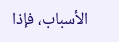الأسباب، فإذا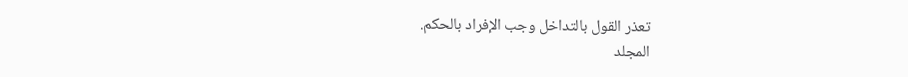تعذر القول بالتداخل وجب الإفراد بالحكم.
المجلد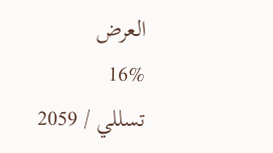العرض
16%
تسللي / 2059